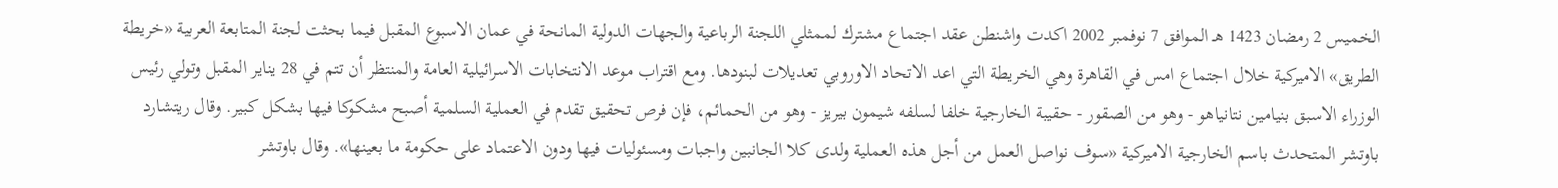الخميس 2 رمضان 1423 هـ الموافق 7 نوفمبر 2002 اكدت واشنطن عقد اجتماع مشترك لممثلي اللجنة الرباعية والجهات الدولية المانحة في عمان الاسبوع المقبل فيما بحثت لجنة المتابعة العربية «خريطة الطريق» الاميركية خلال اجتماع امس في القاهرة وهي الخريطة التي اعد الاتحاد الاوروبي تعديلات لبنودها. ومع اقتراب موعد الانتخابات الاسرائيلية العامة والمنتظر أن تتم في 28 يناير المقبل وتولي رئيس الوزراء الاسبق بنيامين نتانياهو - وهو من الصقور - حقيبة الخارجية خلفا لسلفه شيمون بيريز - وهو من الحمائم، فإن فرص تحقيق تقدم في العملية السلمية أصبح مشكوكا فيها بشكل كبير. وقال ريتشارد باوتشر المتحدث باسم الخارجية الاميركية «سوف نواصل العمل من أجل هذه العملية ولدى كلا الجانبين واجبات ومسئوليات فيها ودون الاعتماد على حكومة ما بعينها». وقال باوتشر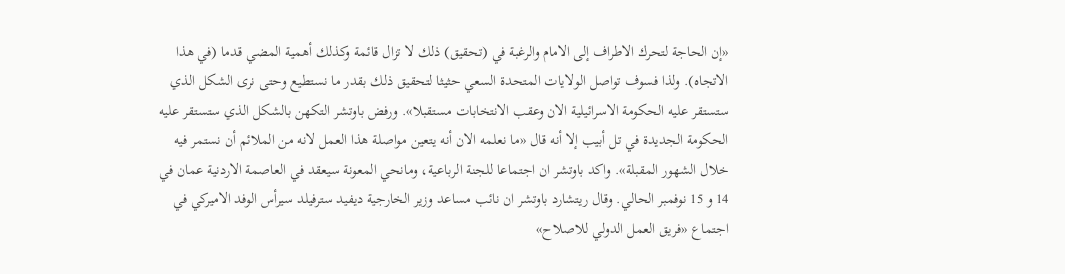«إن الحاجة لتحرك الاطراف إلى الامام والرغبة في (تحقيق) ذلك لا تزال قائمة وكذلك أهمية المضي قدما (في هذا الاتجاه). ولذا فسوف تواصل الولايات المتحدة السعي حثيثا لتحقيق ذلك بقدر ما نستطيع وحتى نرى الشكل الذي ستستقر عليه الحكومة الاسرائيلية الان وعقب الانتخابات مستقبلا». ورفض باوتشر التكهن بالشكل الذي ستستقر عليه الحكومة الجديدة في تل أبيب إلا أنه قال «ما نعلمه الان أنه يتعين مواصلة هذا العمل لانه من الملائم أن نستمر فيه خلال الشهور المقبلة». واكد باوتشر ان اجتماعا للجنة الرباعية، ومانحي المعونة سيعقد في العاصمة الاردنية عمان في 14 و 15 نوفمبر الحالي. وقال ريتشارد باوتشر ان نائب مساعد وزير الخارجية ديفيد سترفيلد سيرأس الوفد الاميركي في اجتماع «فريق العمل الدولي للاصلاح»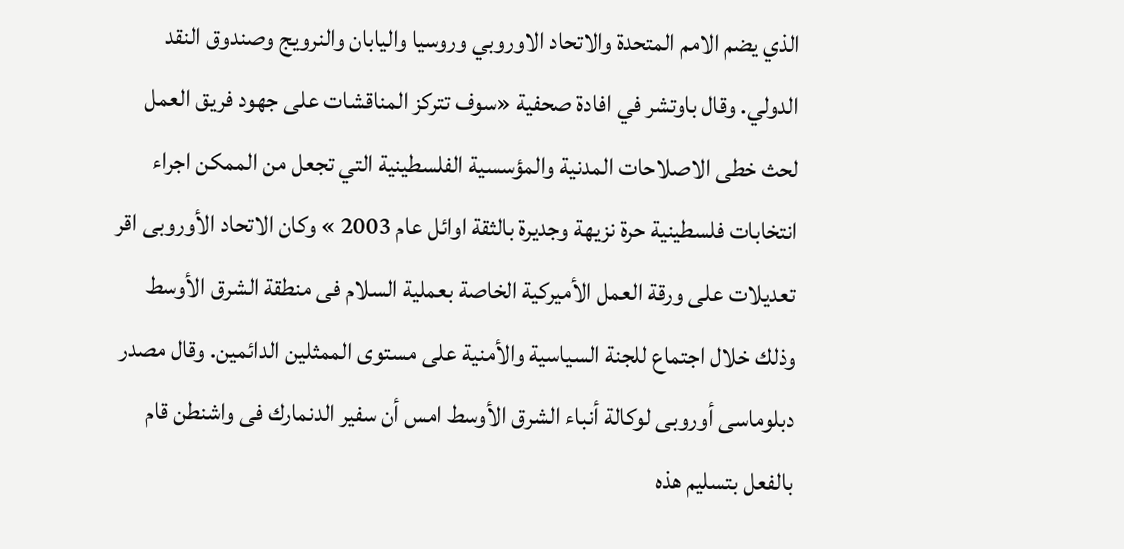الذي يضم الامم المتحدة والاتحاد الاوروبي وروسيا واليابان والنرويج وصندوق النقد الدولي. وقال باوتشر في افادة صحفية «سوف تتركز المناقشات على جهود فريق العمل لحث خطى الاصلاحات المدنية والمؤسسية الفلسطينية التي تجعل من الممكن اجراء انتخابات فلسطينية حرة نزيهة وجديرة بالثقة اوائل عام 2003 » وكان الاتحاد الأوروبى اقر تعديلات على ورقة العمل الأميركية الخاصة بعملية السلام فى منطقة الشرق الأوسط وذلك خلال اجتماع للجنة السياسية والأمنية على مستوى الممثلين الدائمين. وقال مصدر دبلوماسى أوروبى لوكالة أنباء الشرق الأوسط امس أن سفير الدنمارك فى واشنطن قام بالفعل بتسليم هذه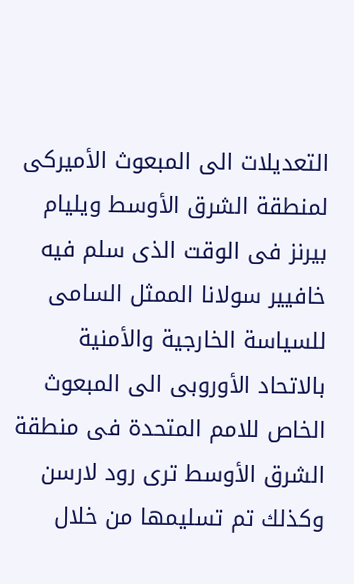التعديلات الى المبعوث الأميركى لمنطقة الشرق الأوسط ويليام بيرنز فى الوقت الذى سلم فيه خافيير سولانا الممثل السامى للسياسة الخارجية والأمنية بالاتحاد الأوروبى الى المبعوث الخاص للامم المتحدة فى منطقة الشرق الأوسط ترى رود لارسن وكذلك تم تسليمها من خلال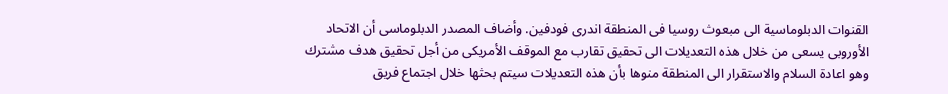القنوات الدبلوماسية الى مبعوث روسيا فى المنطقة اندرى فودفين. وأضاف المصدر الدبلوماسى أن الاتحاد الأوروبى يسعى من خلال هذه التعديلات الى تحقيق تقارب مع الموقف الأمريكى من أجل تحقيق هدف مشترك وهو اعادة السلام والاستقرار الى المنطقة منوها بأن هذه التعديلات سيتم بحثها خلال اجتماع فريق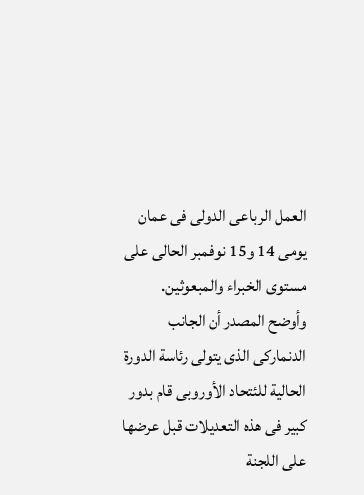العمل الرباعى الدولى فى عمان يومى 14 و15 نوفمبر الحالى على مستوى الخبراء والمبعوثين. وأوضح المصدر أن الجانب الدنماركى الذى يتولى رئاسة الدورة الحالية للئتحاد الأوروبى قام بدور كبير فى هذه التعديلات قبل عرضها على اللجنة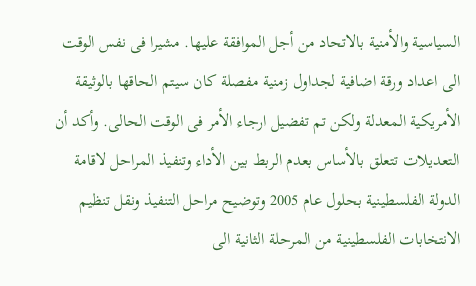السياسية والأمنية بالاتحاد من أجل الموافقة عليها. مشيرا فى نفس الوقت الى اعداد ورقة اضافية لجداول زمنية مفصلة كان سيتم الحاقها بالوثيقة الأمريكية المعدلة ولكن تم تفضيل ارجاء الأمر فى الوقت الحالى. وأكد أن التعديلات تتعلق بالأساس بعدم الربط بين الأداء وتنفيذ المراحل لاقامة الدولة الفلسطينية بحلول عام 2005 وتوضيح مراحل التنفيذ ونقل تنظيم الانتخابات الفلسطينية من المرحلة الثانية الى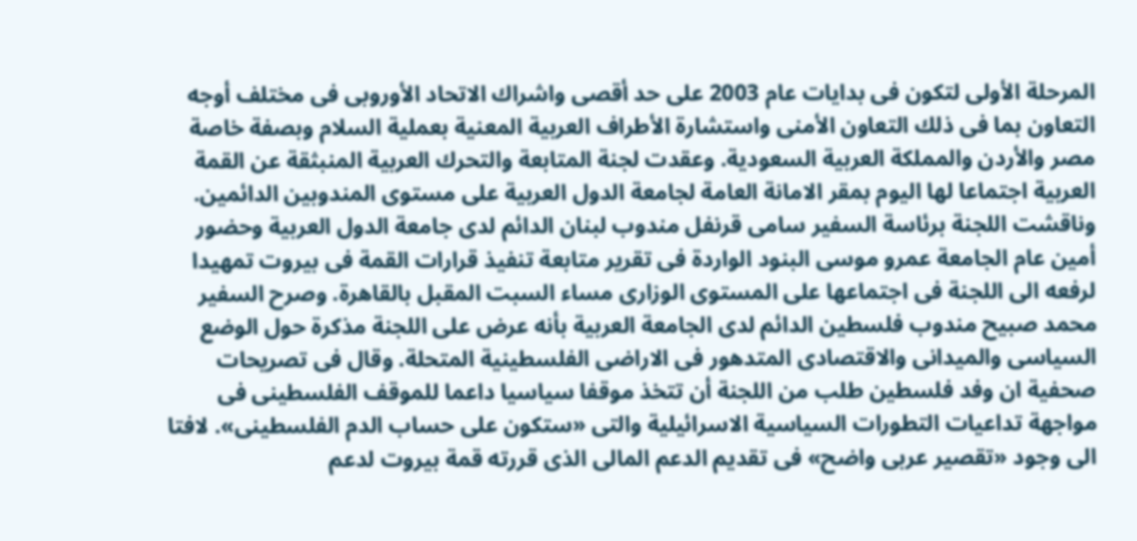المرحلة الأولى لتكون فى بدايات عام 2003 على حد أقصى واشراك الاتحاد الأوروبى فى مختلف أوجه التعاون بما فى ذلك التعاون الأمنى واستشارة الأطراف العربية المعنية بعملية السلام وبصفة خاصة مصر والأردن والمملكة العربية السعودية. وعقدت لجنة المتابعة والتحرك العربية المنبثقة عن القمة العربية اجتماعا لها اليوم بمقر الامانة العامة لجامعة الدول العربية على مستوى المندوبين الدائمين. وناقشت اللجنة برئاسة السفير سامى قرنفل مندوب لبنان الدائم لدى جامعة الدول العربية وحضور أمين عام الجامعة عمرو موسى البنود الواردة فى تقرير متابعة تنفيذ قرارات القمة فى بيروت تمهيدا لرفعه الى اللجنة فى اجتماعها على المستوى الوزارى مساء السبت المقبل بالقاهرة. وصرح السفير محمد صبيح مندوب فلسطين الدائم لدى الجامعة العربية بأنه عرض على اللجنة مذكرة حول الوضع السياسى والميدانى والاقتصادى المتدهور فى الاراضى الفلسطينية المتحلة. وقال فى تصريحات صحفية ان وفد فلسطين طلب من اللجنة أن تتخذ موقفا سياسيا داعما للموقف الفلسطينى فى مواجهة تداعيات التطورات السياسية الاسرائيلية والتى «ستكون على حساب الدم الفلسطينى». لافتا الى وجود «تقصير عربى واضح» فى تقديم الدعم المالى الذى قررته قمة بيروت لدعم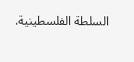السلطة الفلسطينية.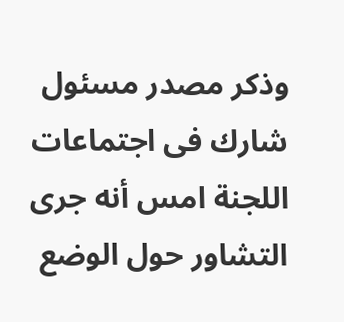وذكر مصدر مسئول شارك فى اجتماعات اللجنة امس أنه جرى التشاور حول الوضع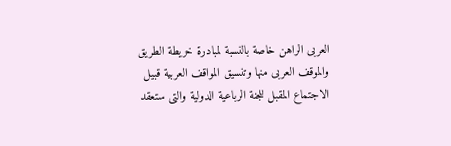العربى الراهن خاصة بالنسبة لمبادرة خريطة الطريق والموقف العربى منها وتنسيق المواقف العربية قبيل الاجتماع المقبل للجنة الرباعية الدولية والتى ستعقد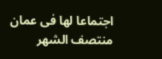اجتماعا لها فى عمان منتصف الشهر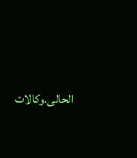الحالى.وكالات